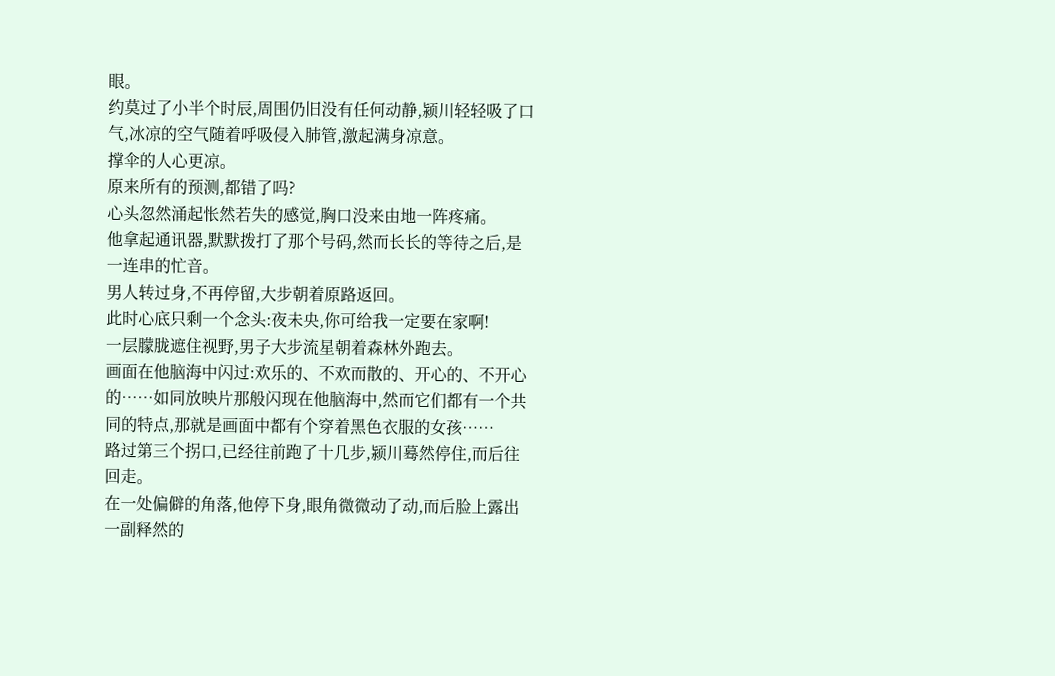眼。
约莫过了小半个时辰,周围仍旧没有任何动静,颍川轻轻吸了口气,冰凉的空气随着呼吸侵入肺管,激起满身凉意。
撑伞的人心更凉。
原来所有的预测,都错了吗?
心头忽然涌起怅然若失的感觉,胸口没来由地一阵疼痛。
他拿起通讯器,默默拨打了那个号码,然而长长的等待之后,是一连串的忙音。
男人转过身,不再停留,大步朝着原路返回。
此时心底只剩一个念头:夜未央,你可给我一定要在家啊!
一层朦胧遮住视野,男子大步流星朝着森林外跑去。
画面在他脑海中闪过:欢乐的、不欢而散的、开心的、不开心的……如同放映片那般闪现在他脑海中,然而它们都有一个共同的特点,那就是画面中都有个穿着黑色衣服的女孩……
路过第三个拐口,已经往前跑了十几步,颍川蓦然停住,而后往回走。
在一处偏僻的角落,他停下身,眼角微微动了动,而后脸上露出一副释然的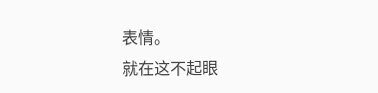表情。
就在这不起眼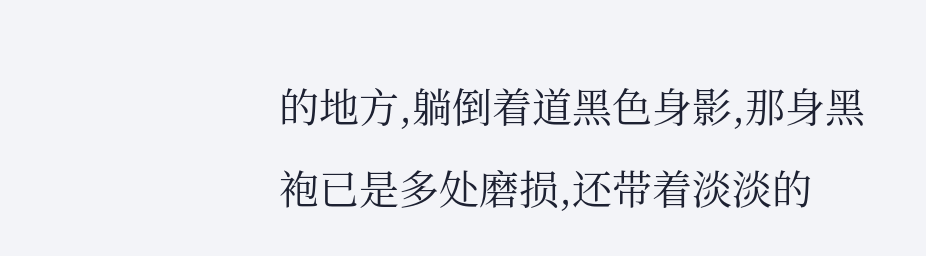的地方,躺倒着道黑色身影,那身黑袍已是多处磨损,还带着淡淡的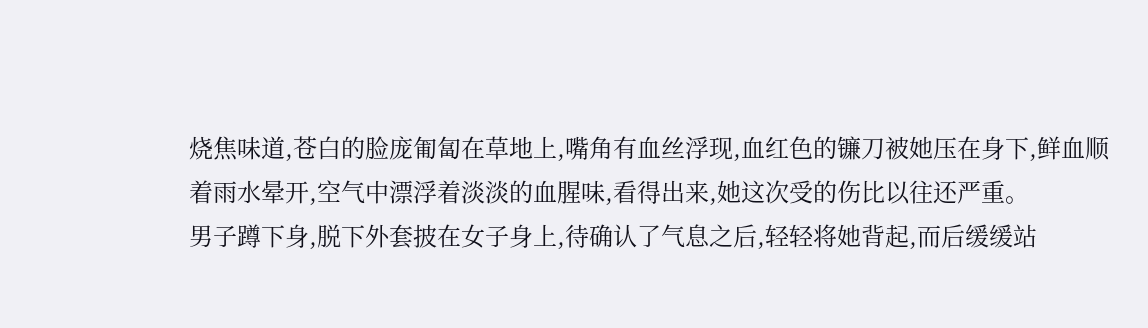烧焦味道,苍白的脸庞匍匐在草地上,嘴角有血丝浮现,血红色的镰刀被她压在身下,鲜血顺着雨水晕开,空气中漂浮着淡淡的血腥味,看得出来,她这次受的伤比以往还严重。
男子蹲下身,脱下外套披在女子身上,待确认了气息之后,轻轻将她背起,而后缓缓站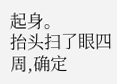起身。
抬头扫了眼四周,确定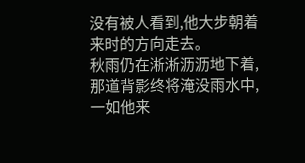没有被人看到,他大步朝着来时的方向走去。
秋雨仍在淅淅沥沥地下着,那道背影终将淹没雨水中,一如他来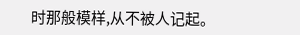时那般模样,从不被人记起。